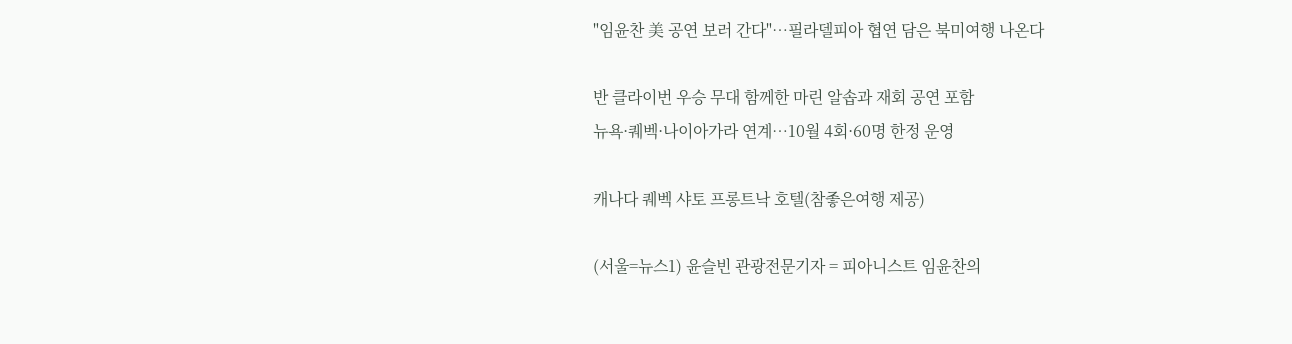"임윤찬 美 공연 보러 간다"…필라델피아 협연 담은 북미여행 나온다

반 클라이번 우승 무대 함께한 마린 알솝과 재회 공연 포함
뉴욕·퀘벡·나이아가라 연계…10월 4회·60명 한정 운영

캐나다 퀘벡 샤토 프롱트낙 호텔(참좋은여행 제공)

(서울=뉴스1) 윤슬빈 관광전문기자 = 피아니스트 임윤찬의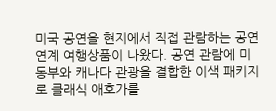미국 공연을 현지에서 직접 관람하는 공연 연계 여행상품이 나왔다. 공연 관람에 미동부와 캐나다 관광을 결합한 이색 패키지로 클래식 애호가를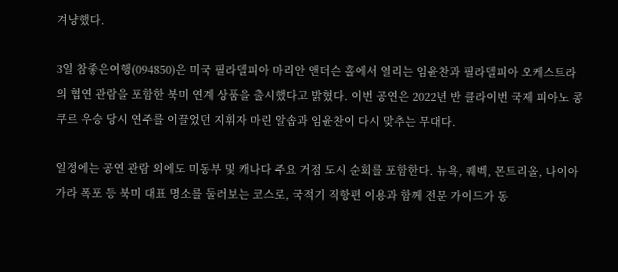겨냥했다.

3일 참좋은여행(094850)은 미국 필라델피아 마리안 앤더슨 홀에서 열리는 임윤찬과 필라델피아 오케스트라의 협연 관람을 포함한 북미 연계 상품을 출시했다고 밝혔다. 이번 공연은 2022년 반 클라이번 국제 피아노 콩쿠르 우승 당시 연주를 이끌었던 지휘자 마린 알솝과 임윤찬이 다시 맞추는 무대다.

일정에는 공연 관람 외에도 미동부 및 캐나다 주요 거점 도시 순회를 포함한다. 뉴욕, 퀘벡, 몬트리올, 나이아가라 폭포 등 북미 대표 명소를 둘러보는 코스로, 국적기 직항편 이용과 함께 전문 가이드가 동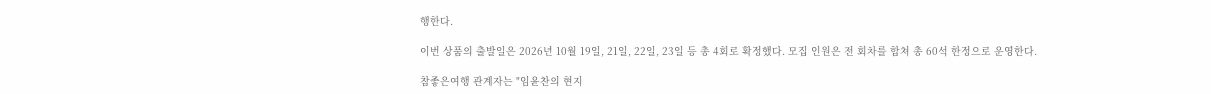행한다.

이번 상품의 출발일은 2026년 10월 19일, 21일, 22일, 23일 등 총 4회로 확정했다. 모집 인원은 전 회차를 합쳐 총 60석 한정으로 운영한다.

참좋은여행 관계자는 "임윤찬의 현지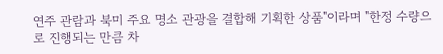연주 관람과 북미 주요 명소 관광을 결합해 기획한 상품"이라며 "한정 수량으로 진행되는 만큼 차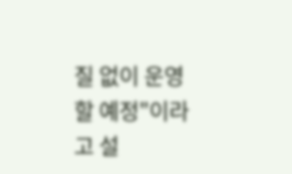질 없이 운영할 예정"이라고 설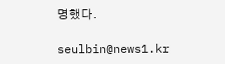명했다.

seulbin@news1.kr